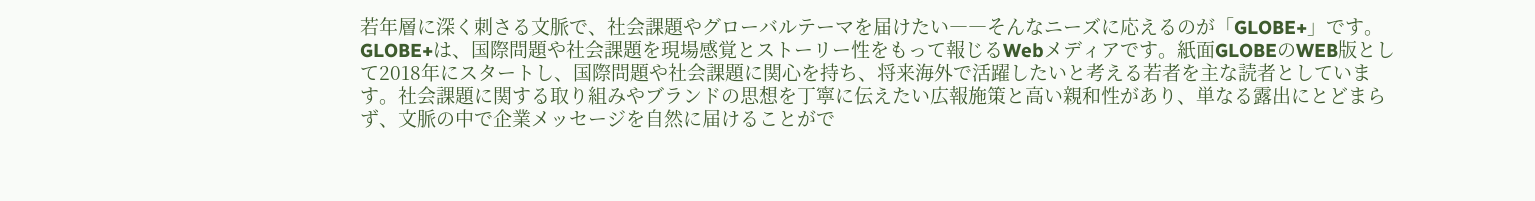若年層に深く刺さる文脈で、社会課題やグローバルテーマを届けたい――そんなニーズに応えるのが「GLOBE+」です。GLOBE+は、国際問題や社会課題を現場感覚とストーリー性をもって報じるWebメディアです。紙面GLOBEのWEB版として2018年にスタートし、国際問題や社会課題に関心を持ち、将来海外で活躍したいと考える若者を主な読者としています。社会課題に関する取り組みやブランドの思想を丁寧に伝えたい広報施策と高い親和性があり、単なる露出にとどまらず、文脈の中で企業メッセージを自然に届けることがで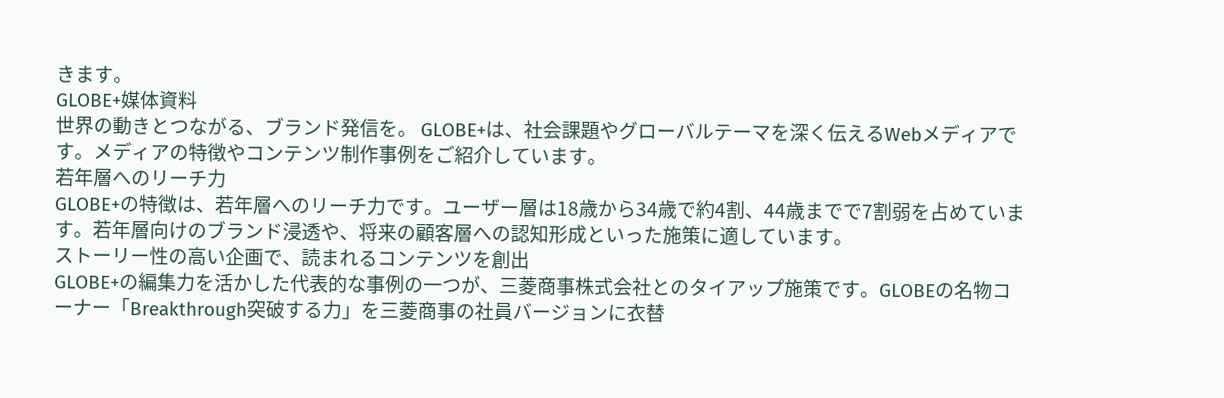きます。
GLOBE+媒体資料
世界の動きとつながる、ブランド発信を。 GLOBE+は、社会課題やグローバルテーマを深く伝えるWebメディアです。メディアの特徴やコンテンツ制作事例をご紹介しています。
若年層へのリーチ力
GLOBE+の特徴は、若年層へのリーチ力です。ユーザー層は18歳から34歳で約4割、44歳までで7割弱を占めています。若年層向けのブランド浸透や、将来の顧客層への認知形成といった施策に適しています。
ストーリー性の高い企画で、読まれるコンテンツを創出
GLOBE+の編集力を活かした代表的な事例の一つが、三菱商事株式会社とのタイアップ施策です。GLOBEの名物コーナー「Breakthrough突破する力」を三菱商事の社員バージョンに衣替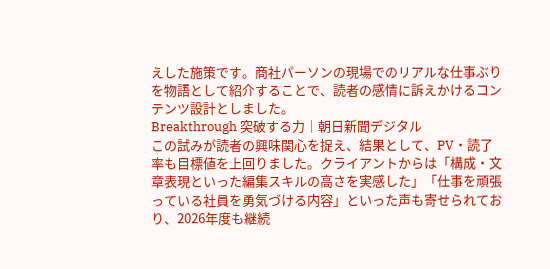えした施策です。商社パーソンの現場でのリアルな仕事ぶりを物語として紹介することで、読者の感情に訴えかけるコンテンツ設計としました。
Breakthrough 突破する力│朝日新聞デジタル
この試みが読者の興味関心を捉え、結果として、PV・読了率も目標値を上回りました。クライアントからは「構成・文章表現といった編集スキルの高さを実感した」「仕事を頑張っている社員を勇気づける内容」といった声も寄せられており、2026年度も継続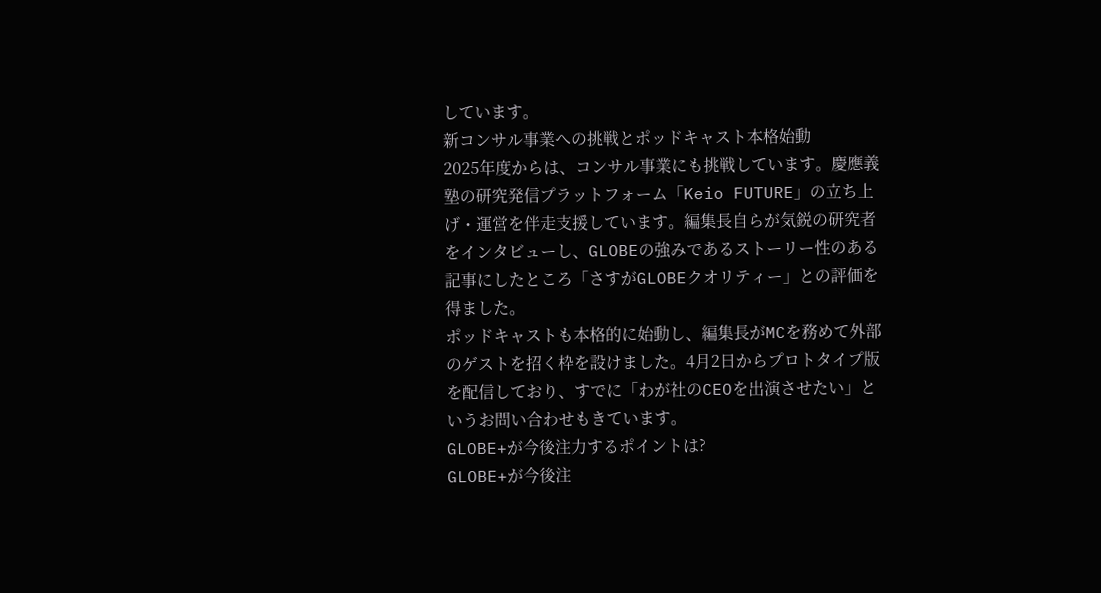しています。
新コンサル事業への挑戦とポッドキャスト本格始動
2025年度からは、コンサル事業にも挑戦しています。慶應義塾の研究発信プラットフォーム「Keio FUTURE」の立ち上げ・運営を伴走支援しています。編集長自らが気鋭の研究者をインタビューし、GLOBEの強みであるストーリー性のある記事にしたところ「さすがGLOBEクオリティー」との評価を得ました。
ポッドキャストも本格的に始動し、編集長がMCを務めて外部のゲストを招く枠を設けました。4月2日からプロトタイプ版を配信しており、すでに「わが社のCEOを出演させたい」というお問い合わせもきています。
GLOBE+が今後注力するポイントは?
GLOBE+が今後注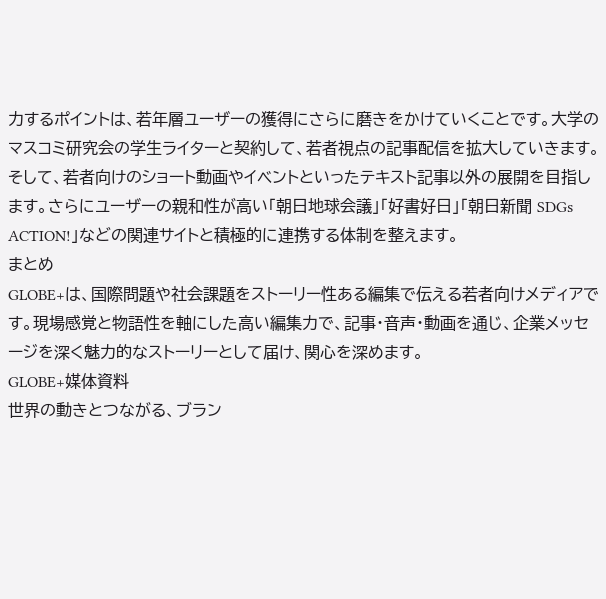力するポイントは、若年層ユーザーの獲得にさらに磨きをかけていくことです。大学のマスコミ研究会の学生ライターと契約して、若者視点の記事配信を拡大していきます。
そして、若者向けのショート動画やイベントといったテキスト記事以外の展開を目指します。さらにユーザーの親和性が高い「朝日地球会議」「好書好日」「朝日新聞 SDGs ACTION!」などの関連サイトと積極的に連携する体制を整えます。
まとめ
GLOBE+は、国際問題や社会課題をストーリー性ある編集で伝える若者向けメディアです。現場感覚と物語性を軸にした高い編集力で、記事・音声・動画を通じ、企業メッセージを深く魅力的なストーリーとして届け、関心を深めます。
GLOBE+媒体資料
世界の動きとつながる、ブラン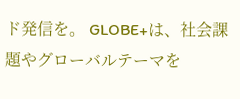ド発信を。 GLOBE+は、社会課題やグローバルテーマを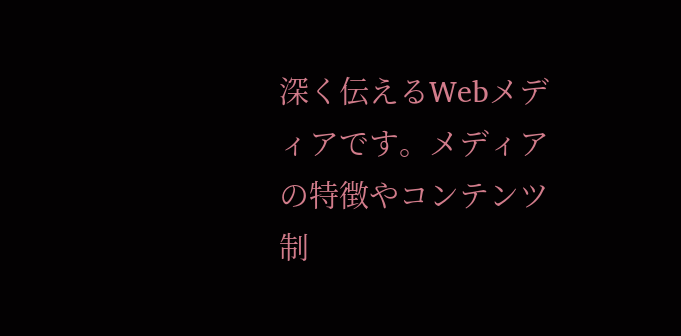深く伝えるWebメディアです。メディアの特徴やコンテンツ制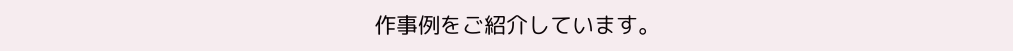作事例をご紹介しています。